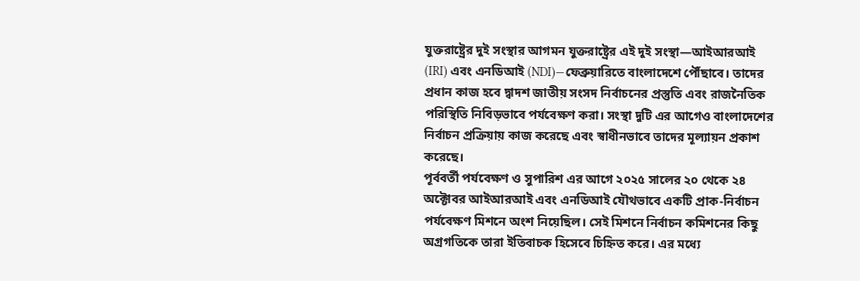যুক্তরাষ্ট্রের দুই সংস্থার আগমন যুক্তরাষ্ট্রের এই দুই সংস্থা—আইআরআই (IRI) এবং এনডিআই (NDI)—ফেব্রুয়ারিতে বাংলাদেশে পৌঁছাবে। তাদের প্রধান কাজ হবে দ্বাদশ জাতীয় সংসদ নির্বাচনের প্রস্তুতি এবং রাজনৈতিক পরিস্থিতি নিবিড়ভাবে পর্যবেক্ষণ করা। সংস্থা দুটি এর আগেও বাংলাদেশের নির্বাচন প্রক্রিয়ায় কাজ করেছে এবং স্বাধীনভাবে তাদের মূল্যায়ন প্রকাশ করেছে।
পূর্ববর্তী পর্যবেক্ষণ ও সুপারিশ এর আগে ২০২৫ সালের ২০ থেকে ২৪ অক্টোবর আইআরআই এবং এনডিআই যৌথভাবে একটি প্রাক-নির্বাচন পর্যবেক্ষণ মিশনে অংশ নিয়েছিল। সেই মিশনে নির্বাচন কমিশনের কিছু অগ্রগতিকে তারা ইতিবাচক হিসেবে চিহ্নিত করে। এর মধ্যে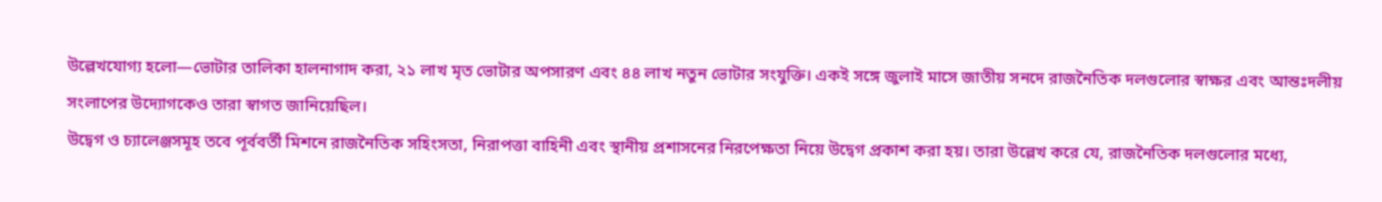উল্লেখযোগ্য হলো—ভোটার তালিকা হালনাগাদ করা, ২১ লাখ মৃত ভোটার অপসারণ এবং ৪৪ লাখ নতুন ভোটার সংযুক্তি। একই সঙ্গে জুলাই মাসে জাতীয় সনদে রাজনৈতিক দলগুলোর স্বাক্ষর এবং আন্তঃদলীয় সংলাপের উদ্যোগকেও তারা স্বাগত জানিয়েছিল।
উদ্বেগ ও চ্যালেঞ্জসমূহ তবে পূর্ববর্তী মিশনে রাজনৈতিক সহিংসতা, নিরাপত্তা বাহিনী এবং স্থানীয় প্রশাসনের নিরপেক্ষতা নিয়ে উদ্বেগ প্রকাশ করা হয়। তারা উল্লেখ করে যে, রাজনৈতিক দলগুলোর মধ্যে,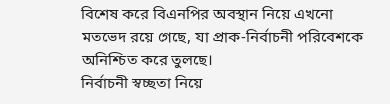বিশেষ করে বিএনপির অবস্থান নিয়ে এখনো মতভেদ রয়ে গেছে, যা প্রাক-নির্বাচনী পরিবেশকে অনিশ্চিত করে তুলছে।
নির্বাচনী স্বচ্ছতা নিয়ে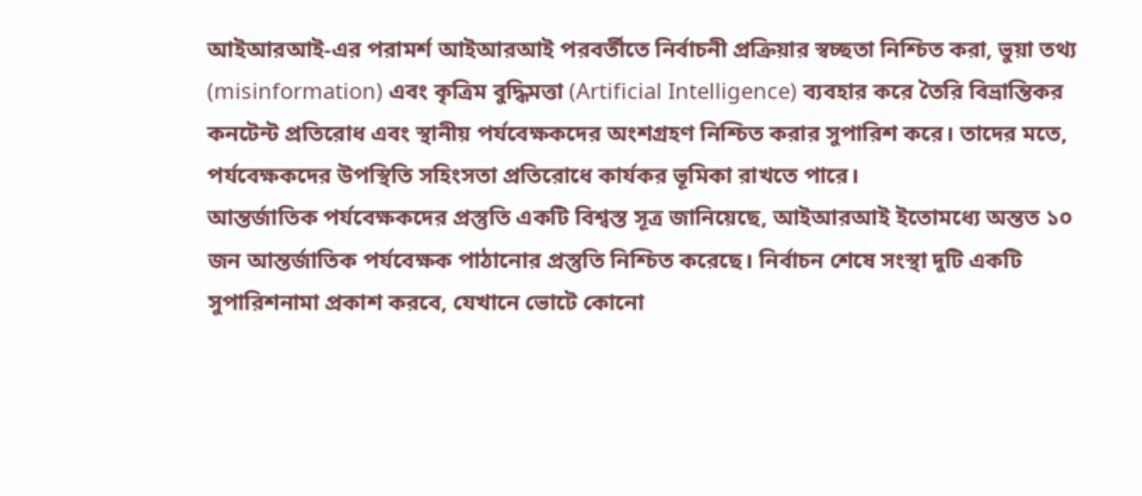আইআরআই-এর পরামর্শ আইআরআই পরবর্তীতে নির্বাচনী প্রক্রিয়ার স্বচ্ছতা নিশ্চিত করা, ভুয়া তথ্য (misinformation) এবং কৃত্রিম বুদ্ধিমত্তা (Artificial Intelligence) ব্যবহার করে তৈরি বিভ্রান্তিকর কনটেন্ট প্রতিরোধ এবং স্থানীয় পর্যবেক্ষকদের অংশগ্রহণ নিশ্চিত করার সুপারিশ করে। তাদের মতে, পর্যবেক্ষকদের উপস্থিতি সহিংসতা প্রতিরোধে কার্যকর ভূমিকা রাখতে পারে।
আন্তর্জাতিক পর্যবেক্ষকদের প্রস্তুতি একটি বিশ্বস্ত সূত্র জানিয়েছে, আইআরআই ইতোমধ্যে অন্তত ১০ জন আন্তর্জাতিক পর্যবেক্ষক পাঠানোর প্রস্তুতি নিশ্চিত করেছে। নির্বাচন শেষে সংস্থা দুটি একটি সুপারিশনামা প্রকাশ করবে, যেখানে ভোটে কোনো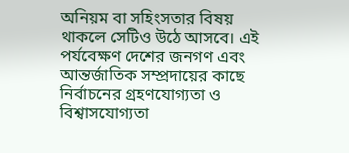অনিয়ম বা সহিংসতার বিষয় থাকলে সেটিও উঠে আসবে। এই পর্যবেক্ষণ দেশের জনগণ এবং আন্তর্জাতিক সম্প্রদায়ের কাছে নির্বাচনের গ্রহণযোগ্যতা ও বিশ্বাসযোগ্যতা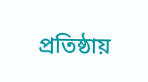প্রতিষ্ঠায়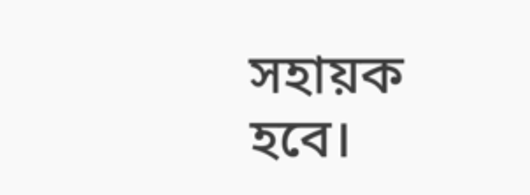সহায়ক হবে।